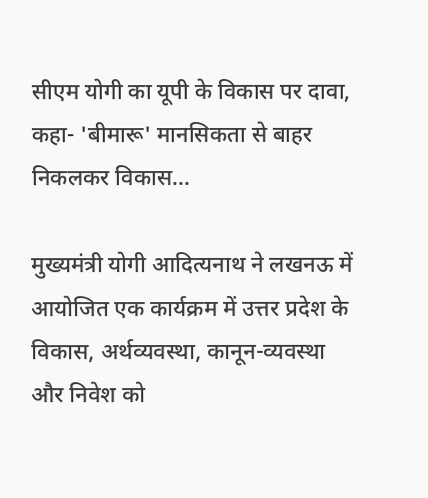सीएम योगी का यूपी के विकास पर दावा, कहा- 'बीमारू' मानसिकता से बाहर निकलकर विकास...

मुख्यमंत्री योगी आदित्यनाथ ने लखनऊ में आयोजित एक कार्यक्रम में उत्तर प्रदेश के विकास, अर्थव्यवस्था, कानून-व्यवस्था और निवेश को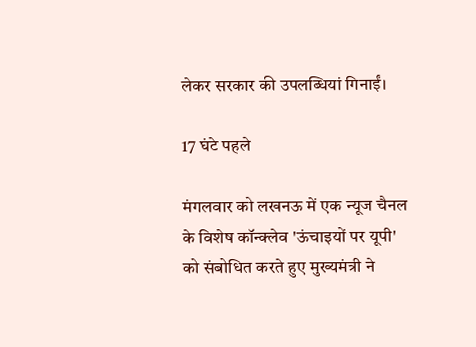लेकर सरकार की उपलब्धियां गिनाईं।

17 घंटे पहले

मंगलवार को लखनऊ में एक न्यूज चैनल के विशेष कॉन्क्लेव 'ऊंचाइयों पर यूपी' को संबोधित करते हुए मुख्यमंत्री ने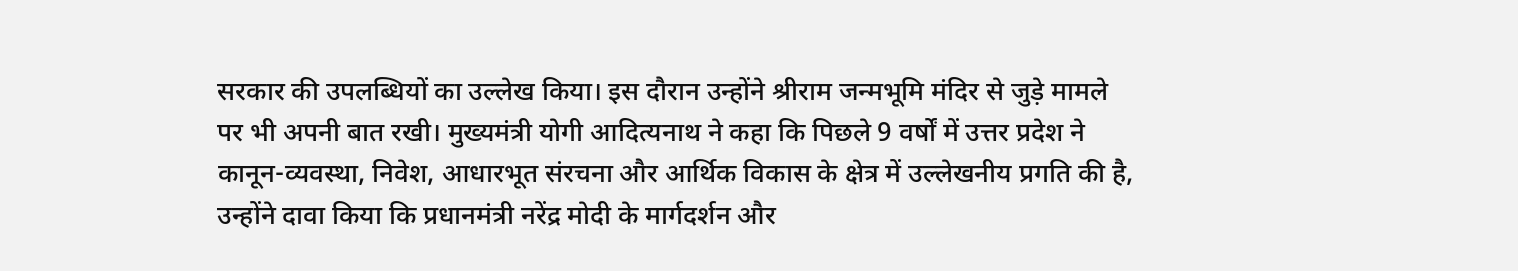सरकार की उपलब्धियों का उल्लेख किया। इस दौरान उन्होंने श्रीराम जन्मभूमि मंदिर से जुड़े मामले पर भी अपनी बात रखी। मुख्यमंत्री योगी आदित्यनाथ ने कहा कि पिछले 9 वर्षों में उत्तर प्रदेश ने कानून-व्यवस्था, निवेश, आधारभूत संरचना और आर्थिक विकास के क्षेत्र में उल्लेखनीय प्रगति की है, उन्होंने दावा किया कि प्रधानमंत्री नरेंद्र मोदी के मार्गदर्शन और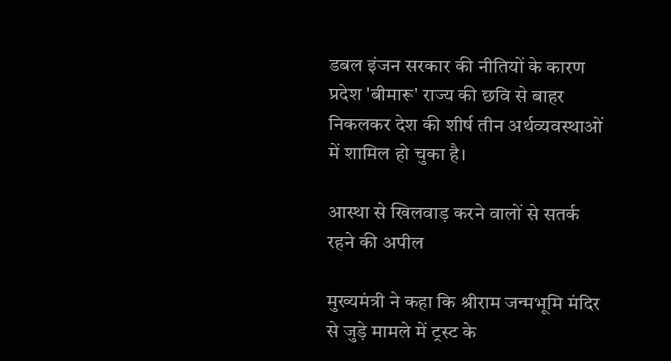डबल इंजन सरकार की नीतियों के कारण प्रदेश 'बीमारू' राज्य की छवि से बाहर निकलकर देश की शीर्ष तीन अर्थव्यवस्थाओं में शामिल हो चुका है।

आस्था से खिलवाड़ करने वालों से सतर्क रहने की अपील

मुख्यमंत्री ने कहा कि श्रीराम जन्मभूमि मंदिर से जुड़े मामले में ट्रस्ट के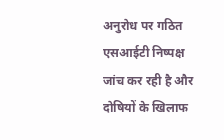अनुरोध पर गठित एसआईटी निष्पक्ष जांच कर रही है और दोषियों के खिलाफ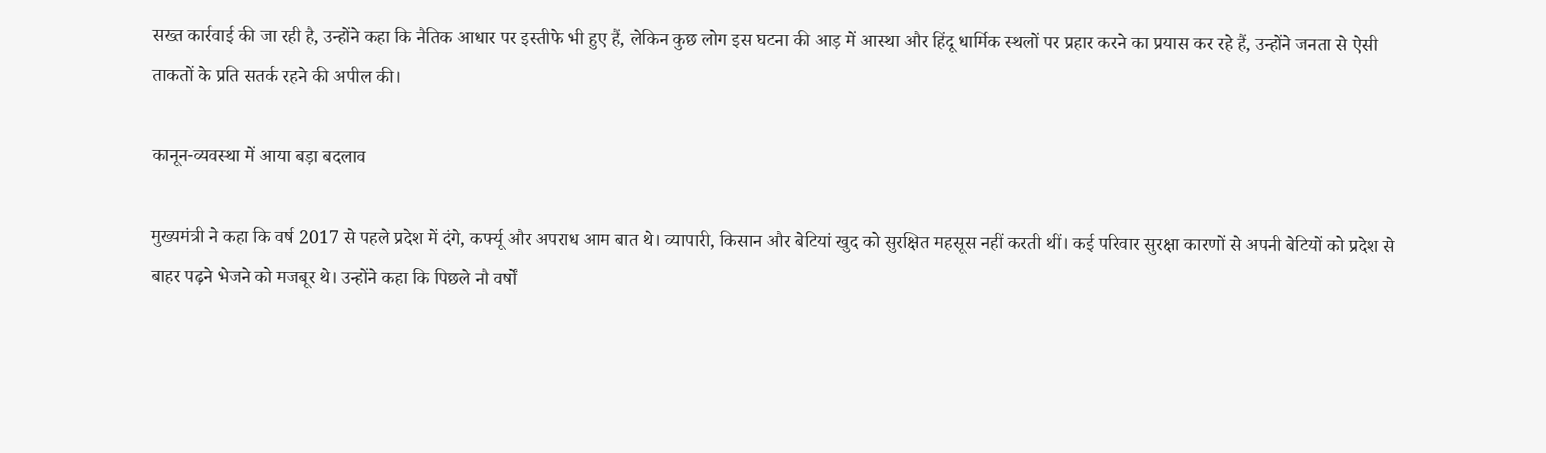सख्त कार्रवाई की जा रही है, उन्होंने कहा कि नैतिक आधार पर इस्तीफे भी हुए हैं, लेकिन कुछ लोग इस घटना की आड़ में आस्था और हिंदू धार्मिक स्थलों पर प्रहार करने का प्रयास कर रहे हैं, उन्होंने जनता से ऐसी ताकतों के प्रति सतर्क रहने की अपील की।

कानून-व्यवस्था में आया बड़ा बदलाव

मुख्यमंत्री ने कहा कि वर्ष 2017 से पहले प्रदेश में दंगे, कर्फ्यू और अपराध आम बात थे। व्यापारी, किसान और बेटियां खुद को सुरक्षित महसूस नहीं करती थीं। कई परिवार सुरक्षा कारणों से अपनी बेटियों को प्रदेश से बाहर पढ़ने भेजने को मजबूर थे। उन्होंने कहा कि पिछले नौ वर्षों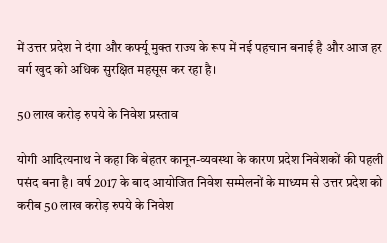में उत्तर प्रदेश ने दंगा और कर्फ्यू मुक्त राज्य के रूप में नई पहचान बनाई है और आज हर वर्ग खुद को अधिक सुरक्षित महसूस कर रहा है।

50 लाख करोड़ रुपये के निवेश प्रस्ताव

योगी आदित्यनाथ ने कहा कि बेहतर कानून-व्यवस्था के कारण प्रदेश निवेशकों की पहली पसंद बना है। वर्ष 2017 के बाद आयोजित निवेश सम्मेलनों के माध्यम से उत्तर प्रदेश को करीब 50 लाख करोड़ रुपये के निवेश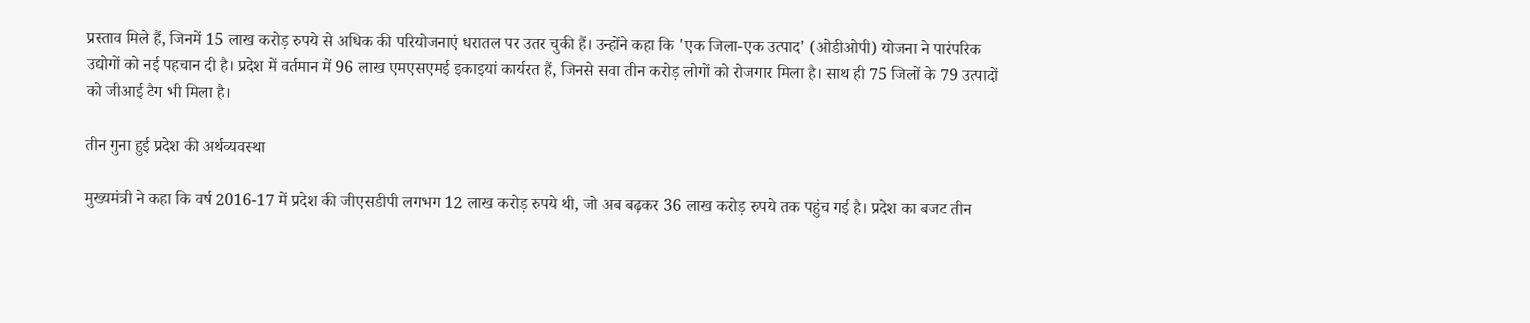प्रस्ताव मिले हैं, जिनमें 15 लाख करोड़ रुपये से अधिक की परियोजनाएं धरातल पर उतर चुकी हैं। उन्होंने कहा कि 'एक जिला-एक उत्पाद' (ओडीओपी) योजना ने पारंपरिक उद्योगों को नई पहचान दी है। प्रदेश में वर्तमान में 96 लाख एमएसएमई इकाइयां कार्यरत हैं, जिनसे सवा तीन करोड़ लोगों को रोजगार मिला है। साथ ही 75 जिलों के 79 उत्पादों को जीआई टैग भी मिला है।

तीन गुना हुई प्रदेश की अर्थव्यवस्था

मुख्यमंत्री ने कहा कि वर्ष 2016-17 में प्रदेश की जीएसडीपी लगभग 12 लाख करोड़ रुपये थी, जो अब बढ़कर 36 लाख करोड़ रुपये तक पहुंच गई है। प्रदेश का बजट तीन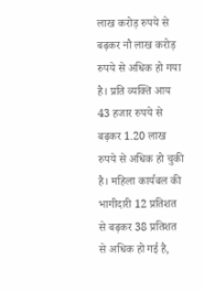लाख करोड़ रुपये से बढ़कर नौ लाख करोड़ रुपये से अधिक हो गया है। प्रति व्यक्ति आय 43 हजार रुपये से बढ़कर 1.20 लाख रुपये से अधिक हो चुकी है। महिला कार्यबल की भागीदारी 12 प्रतिशत से बढ़कर 38 प्रतिशत से अधिक हो गई है,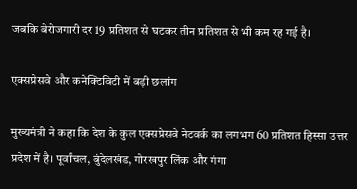जबकि बेरोजगारी दर 19 प्रतिशत से घटकर तीन प्रतिशत से भी कम रह गई है।

एक्सप्रेसवे और कनेक्टिविटी में बड़ी छलांग

मुख्यमंत्री ने कहा कि देश के कुल एक्सप्रेसवे नेटवर्क का लगभग 60 प्रतिशत हिस्सा उत्तर प्रदेश में है। पूर्वांचल, बुंदेलखंड, गोरखपुर लिंक और गंगा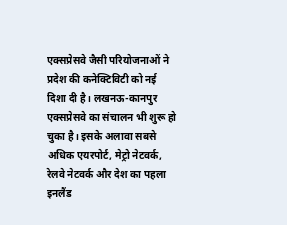एक्सप्रेसवे जैसी परियोजनाओं ने प्रदेश की कनेक्टिविटी को नई दिशा दी है। लखनऊ-कानपुर एक्सप्रेसवे का संचालन भी शुरू हो चुका है। इसके अलावा सबसे अधिक एयरपोर्ट, मेट्रो नेटवर्क, रेलवे नेटवर्क और देश का पहला इनलैंड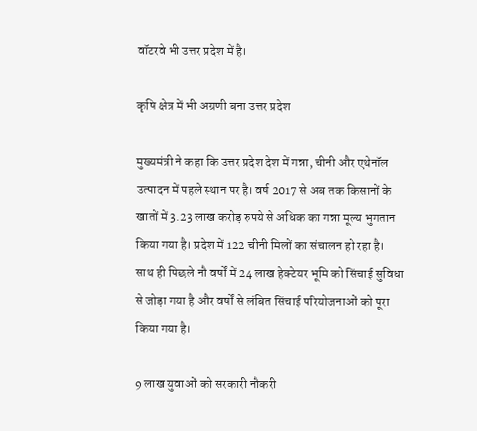वॉटरवे भी उत्तर प्रदेश में है।

कृषि क्षेत्र में भी अग्रणी बना उत्तर प्रदेश

मुख्यमंत्री ने कहा कि उत्तर प्रदेश देश में गन्ना, चीनी और एथेनॉल उत्पादन में पहले स्थान पर है। वर्ष 2017 से अब तक किसानों के खातों में 3.23 लाख करोड़ रुपये से अधिक का गन्ना मूल्य भुगतान किया गया है। प्रदेश में 122 चीनी मिलों का संचालन हो रहा है। साथ ही पिछले नौ वर्षों में 24 लाख हेक्टेयर भूमि को सिंचाई सुविधा से जोड़ा गया है और वर्षों से लंबित सिंचाई परियोजनाओं को पूरा किया गया है।

9 लाख युवाओं को सरकारी नौकरी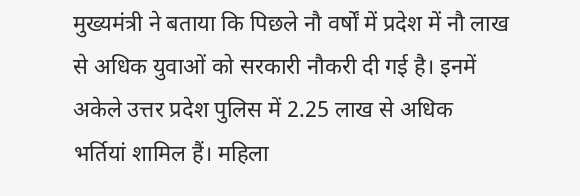मुख्यमंत्री ने बताया कि पिछले नौ वर्षों में प्रदेश में नौ लाख से अधिक युवाओं को सरकारी नौकरी दी गई है। इनमें अकेले उत्तर प्रदेश पुलिस में 2.25 लाख से अधिक भर्तियां शामिल हैं। महिला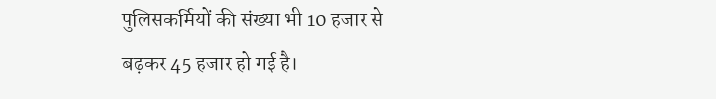पुलिसकर्मियों की संख्या भी 10 हजार से बढ़कर 45 हजार हो गई है।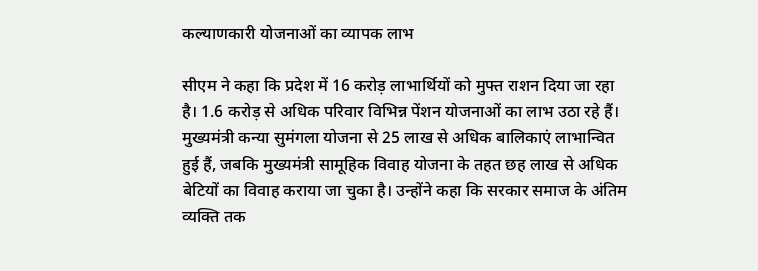कल्याणकारी योजनाओं का व्यापक लाभ

सीएम ने कहा कि प्रदेश में 16 करोड़ लाभार्थियों को मुफ्त राशन दिया जा रहा है। 1.6 करोड़ से अधिक परिवार विभिन्न पेंशन योजनाओं का लाभ उठा रहे हैं। मुख्यमंत्री कन्या सुमंगला योजना से 25 लाख से अधिक बालिकाएं लाभान्वित हुई हैं, जबकि मुख्यमंत्री सामूहिक विवाह योजना के तहत छह लाख से अधिक बेटियों का विवाह कराया जा चुका है। उन्होंने कहा कि सरकार समाज के अंतिम व्यक्ति तक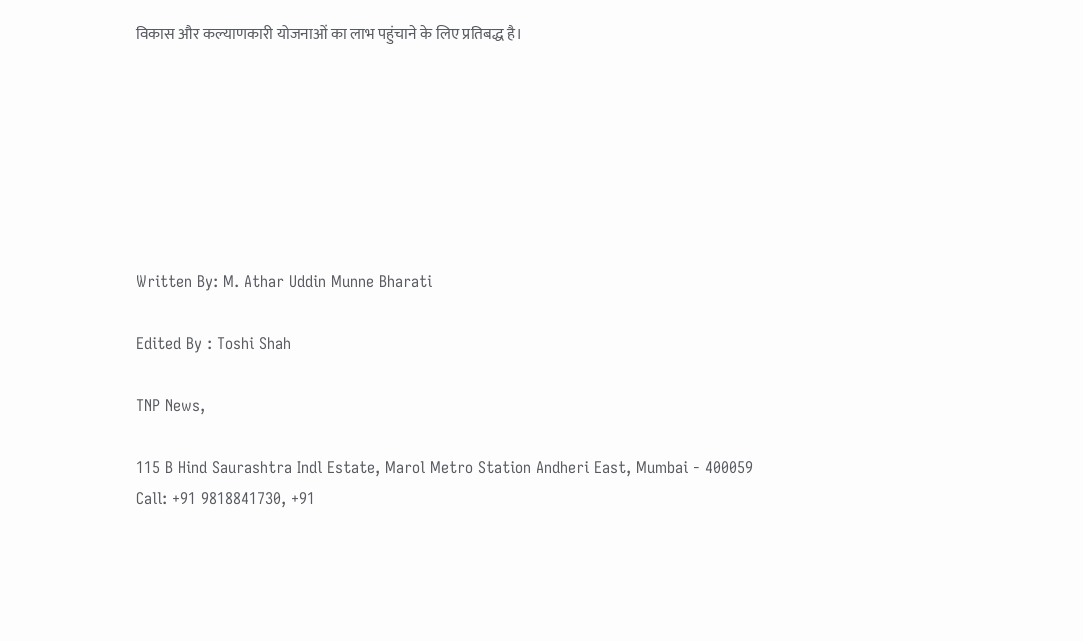विकास और कल्याणकारी योजनाओं का लाभ पहुंचाने के लिए प्रतिबद्ध है।







Written By: M. Athar Uddin Munne Bharati

Edited By : Toshi Shah

TNP News,

115 B Hind Saurashtra Indl Estate, Marol Metro Station Andheri East, Mumbai - 400059
Call: +91 9818841730, +91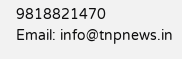9818821470
Email: info@tnpnews.in